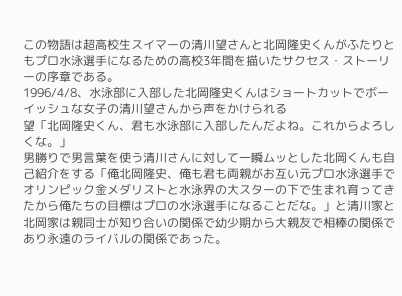この物語は超高校生スイマーの清川望さんと北岡隆史くんがふたりともプロ水泳選手になるための高校3年間を描いたサクセス・ストーリーの序章である。
1996/4/8、水泳部に入部した北岡隆史くんはショートカットでボーイッシュな女子の清川望さんから声をかけられる
望「北岡隆史くん、君も水泳部に入部したんだよね。これからよろしくな。」
男勝りで男言葉を使う清川さんに対して一瞬ムッとした北岡くんも自己紹介をする「俺北岡隆史、俺も君も両親がお互い元プロ水泳選手でオリンピック金メダリストと水泳界の大スターの下で生まれ育ってきたから俺たちの目標はプロの水泳選手になることだな。」と清川家と北岡家は親同士が知り合いの関係で幼少期から大親友で相棒の関係であり永遠のライバルの関係であった。